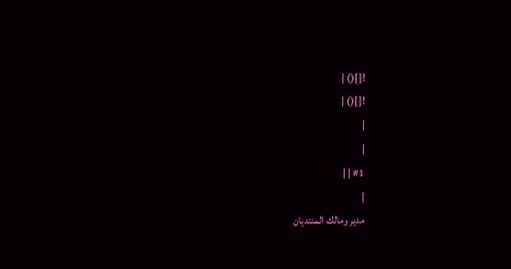![]() |
![]() |
|
|
#1 | |
|
مدير ومالك المنتديان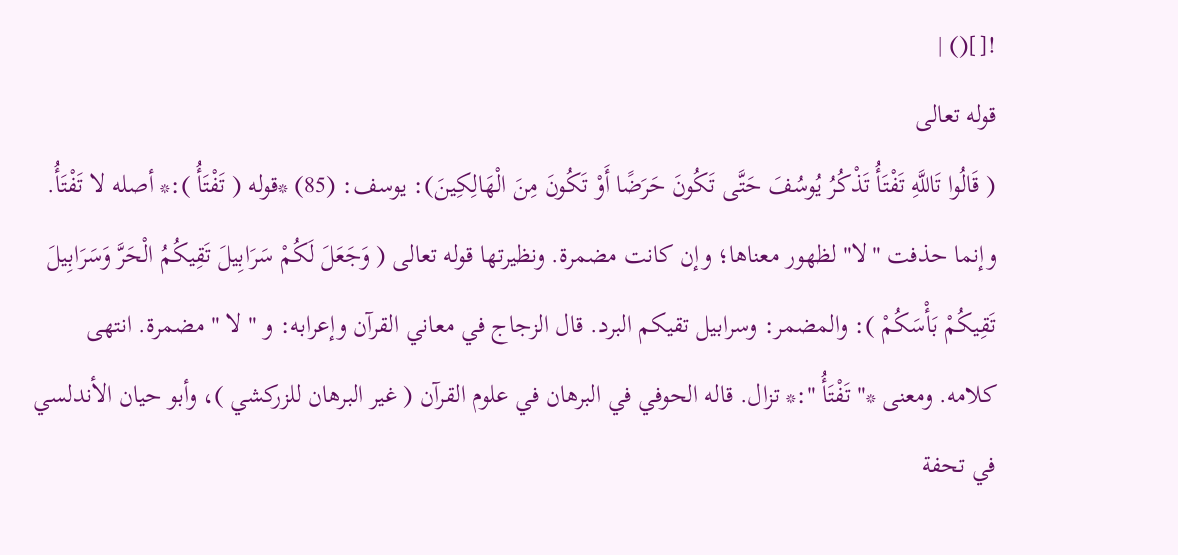![]() |
قوله تعالى
( قَالُوا تَاللَّهِ تَفْتَأُ تَذْكُرُ يُوسُفَ حَتَّى تَكُونَ حَرَضًا أَوْ تَكُونَ مِنَ الْهَالِكِينَ): يوسف: (85) *قوله ( تَفْتَأُ ):* أصله لا تَفْتَأُ. وإنما حذفت "لا" لظهور معناها؛ وإن كانت مضمرة. ونظيرتها قوله تعالى ( وَجَعَلَ لَكُمْ سَرَابِيلَ تَقِيكُمُ الْحَرَّ وَسَرَابِيلَ تَقِيكُمْ بَأْسَكُمْ ): والمضمر: وسرابيل تقيكم البرد. قال الزجاج في معاني القرآن وإعرابه: و " لا " مضمرة. انتهى كلامه. ومعنى *" تَفْتَأُ ":* تزال. قاله الحوفي في البرهان في علوم القرآن ( غير البرهان للزركشي )، وأبو حيان الأندلسي في تحفة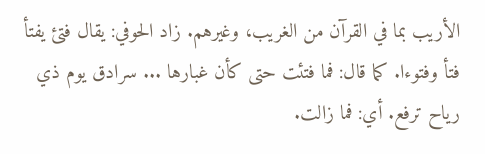الأريب بما في القرآن من الغريب، وغيرهم. زاد الحوفي: يقال فتئ يفتأ فتأ وفتوءا. كما قال: فما فتئت حتى كأن غبارها ... سرادق يوم ذي رياح ترفع. أي: فما زالت.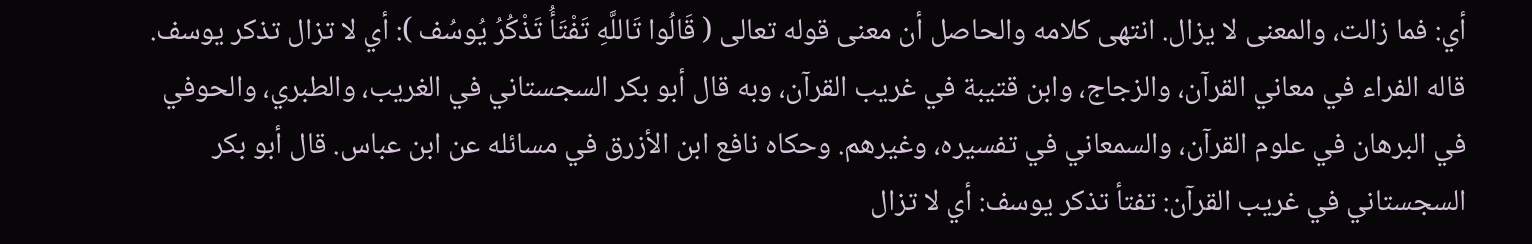أي: فما زالت، والمعنى لا يزال. انتهى كلامه والحاصل أن معنى قوله تعالى ( قَالُوا تَاللَّهِ تَفْتَأُ تَذْكُرُ يُوسُف ): أي لا تزال تذكر يوسف. قاله الفراء في معاني القرآن، والزجاج، وابن قتيبة في غريب القرآن، وبه قال أبو بكر السجستاني في الغريب، والطبري، والحوفي في البرهان في علوم القرآن، والسمعاني في تفسيره، وغيرهم. وحكاه نافع ابن الأزرق في مسائله عن ابن عباس. قال أبو بكر السجستاني في غريب القرآن: تفتأ تذكر يوسف: أي لا تزال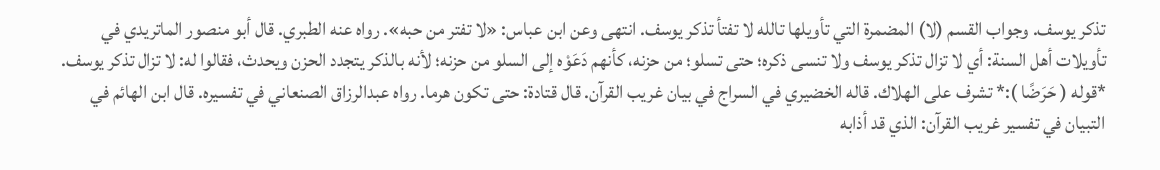تذكر يوسف. وجواب القسم (لا) المضمرة التي تأويلها تالله لا تفتأ تذكر يوسف. انتهى وعن ابن عباس: «لا تفتر من حبه». رواه عنه الطبري. قال أبو منصور الماتريدي في تأويلات أهل السنة: أي لا تزال تذكر يوسف ولا تنسى ذكره؛ حتى تسلو؛ من حزنه، كأنهم دَعَوْه إلى السلو من حزنه؛ لأنه بالذكر يتجدد الحزن ويحدث، فقالوا له: لا تزال تذكر يوسف. *قوله ( حَرَضًا ):* تشرف على الهلاك. قاله الخضيري في السراج في بيان غريب القرآن. قال قتادة: حتى تكون هرما. رواه عبدالرزاق الصنعاني في تفسيره. قال ابن الهائم في التبيان في تفسير غريب القرآن: الذي قد أذابه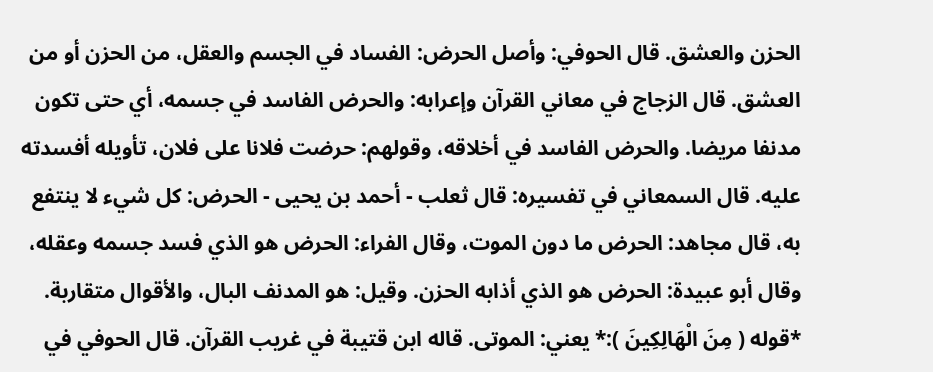الحزن والعشق. قال الحوفي: وأصل الحرض: الفساد في الجسم والعقل، من الحزن أو من العشق. قال الزجاج في معاني القرآن وإعرابه: والحرض الفاسد في جسمه، أي حتى تكون مدنفا مريضا. والحرض الفاسد في أخلاقه، وقولهم: حرضت فلانا على فلان، تأويله أفسدته عليه. قال السمعاني في تفسيره: قال ثعلب - أحمد بن يحيى - الحرض: كل شيء لا ينتفع به، قال مجاهد: الحرض ما دون الموت، وقال الفراء: الحرض هو الذي فسد جسمه وعقله، وقال أبو عبيدة: الحرض هو الذي أذابه الحزن. وقيل: هو المدنف البال، والأقوال متقاربة. *قوله ( مِنَ الْهَالِكِينَ ):* يعني: الموتى. قاله ابن قتيبة في غريب القرآن. قال الحوفي في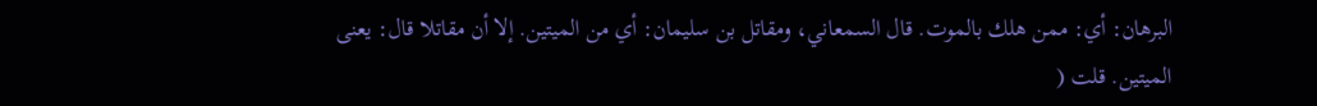البرهان: أي: ممن هلك بالموت. قال السمعاني، ومقاتل بن سليمان: أي من الميتين. إلا أن مقاتلا قال: يعنى الميتين. قلت (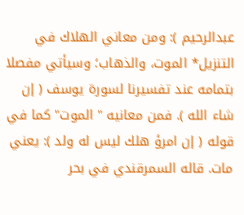عبدالرحيم ): ومن معاني الهلاك في التنزيل* الموت، والذهاب؛ وسيأتي مفصلا بتمامه عند تفسيرنا لسورة يوسف ( إن شاء الله ). فمن معانيه " الموت" كما في قوله ( إن امرؤ هلك ليس له ولد ): يعني مات. قاله السمرقندي في بحر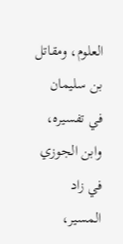العلوم، ومقاتل بن سليمان في تفسيره، وابن الجوزي في زاد المسير،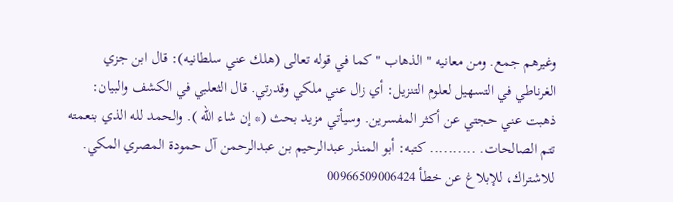وغيرهم جمع. ومن معانيه " الذهاب " كما في قوله تعالى (هلك عني سلطانيه): قال ابن جزي الغرناطي في التسهيل لعلوم التنزيل: أي زال عني ملكي وقدرتي. قال الثعلبي في الكشف والبيان: ذهبت عني حجتي عن أكثر المفسرين. وسيأتي مزيد بحث (* إن شاء الله ). والحمد لله الذي بنعمته تتم الصالحات. .......... كتبه: أبو المنذر عبدالرحيم بن عبدالرحمن آل حمودة المصري المكي. للاشتراك، للإبلاغ عن خطأ 00966509006424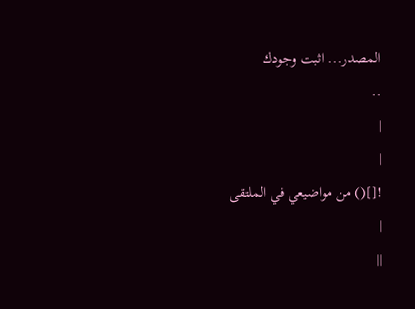المصدر... اثبت وجودك
..
|
|
![]() من مواضيعي في الملتقى
|
||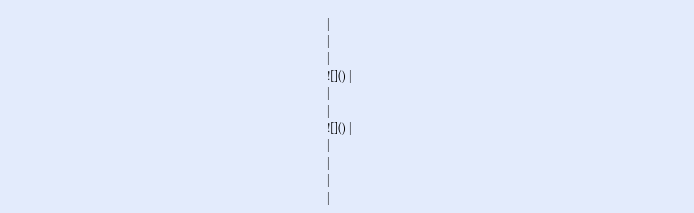|
|
|
![]() |
|
|
![]() |
|
|
|
|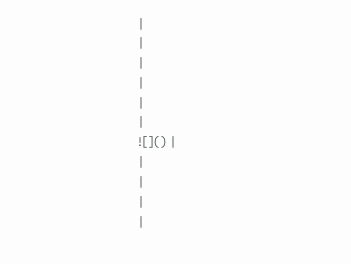|
|
|
|
|
|
![]() |
|
|
|
|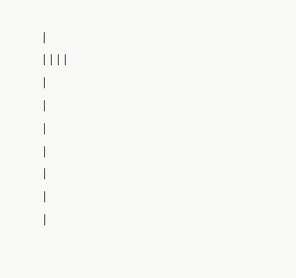|
||||
|
|
|
|
|
|
|